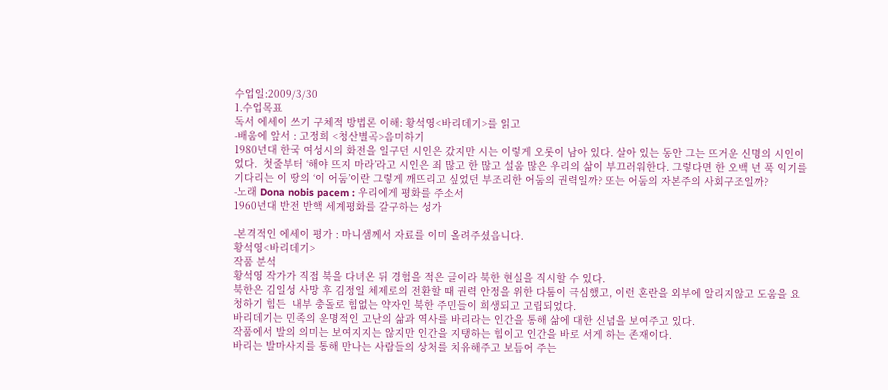수업일:2009/3/30
1.수업목표
독서 에세이 쓰기 구체적 방법론 이해: 황석영<바리데기>를 읽고
-배움에 앞서 : 고정희 <청산별곡>음미하기
1980년대 한국 여성시의 화전을 일구던 시인은 갔지만 시는 이렇게 오롯이 남아 있다. 살아 있는 동안 그는 뜨거운 신명의 시인이었다.  첫줄부터 ‘해야 뜨지 마라’라고 시인은 죄 많고 한 많고 설움 많은 우리의 삶이 부끄러워한다. 그렇다면 한 오백 년 푹 익기를 기다리는 이 땅의 ‘이 어둠’이란 그렇게 깨뜨리고 싶었던 부조리한 어둠의 권력일까? 또는 어둠의 자본주의 사회구조일까?
-노래 Dona nobis pacem : 우리에게 평화를 주소서
1960년대 반전 반핵 세계평화를 갈구하는 성가

-본격적인 에세이 평가 : 마니샘께서 자료를 이미 올려주셨읍니다.
황석영<바리데기>
작품 분석
황석영 작가가 직접 북을 다녀온 뒤 경험을 적은 글이라 북한 현실을 직시할 수 있다.
북한은 김일성 사망 후 김정일 체제로의 전환할 때 권력 안정을 위한 다툼이 극심했고, 이런 혼란을 외부에 알리지않고 도움을 요청하기 힘든  내부 충돌로 힘없는 약자인 북한 주민들이 희생되고 고립되었다.
바리데기는 민족의 운명적인 고난의 삶과 역사를 바리라는 인간을 통해 삶에 대한 신념을 보여주고 있다.
작품에서 발의 의미는 보여지지는 않지만 인간을 지탱하는 힘이고 인간을 바로 서게 하는 존재이다.
바리는 발마사지를 통해 만나는 사람들의 상처를 치유해주고 보듬어 주는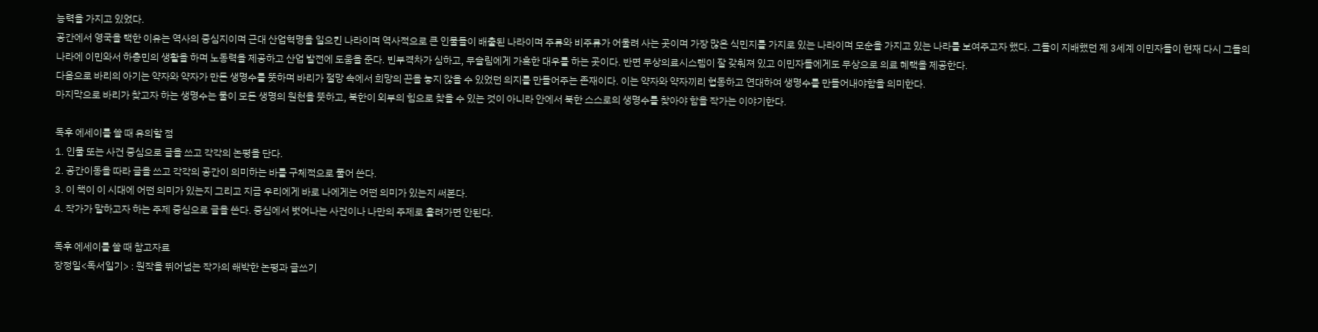능력을 가지고 있었다.
공간에서 영국을 택한 이유는 역사의 중심지이며 근대 산업혁명을 일으킨 나라이며 역사적으로 큰 인물들이 배출된 나라이며 주류와 비주류가 어울려 사는 곳이며 가장 많은 식민지를 가지로 있는 나라이며 모순을 가지고 있는 나라를 보여주고자 했다. 그들이 지배했던 제 3세계 이민자들이 현재 다시 그들의 나라에 이민와서 하층민의 생활을 하며 노동력을 제공하고 산업 발전에 도움을 준다. 빈부격차가 심하고, 무슬림에게 가혹한 대우를 하는 곳이다. 반면 무상의료시스템이 잘 갖춰져 있고 이민자들에게도 무상으로 의료 혜택을 제공한다.
다음으로 바리의 아기는 약자와 약자가 만든 생명수를 뜻하며 바리가 절망 속에서 희망의 끈을 놓지 않을 수 있었던 의지를 만들어주는 존재이다. 이는 약자와 약자끼리 협동하고 연대하여 생명수를 만들어내야함을 의미한다.
마지막으로 바리가 찾고자 하는 생명수는 물이 모든 생명의 원천을 뜻하고, 북한이 외부의 힘으로 찾을 수 있는 것이 아니라 안에서 북한 스스로의 생명수를 찾아야 함을 작가는 이야기한다.

독후 에세이를 쓸 때 유의할 점
1. 인물 또는 사건 중심으로 글을 쓰고 각각의 논평을 단다.
2. 공간이동을 따라 글을 쓰고 각각의 공간이 의미하는 바를 구체적으로 풀어 쓴다.
3. 이 책이 이 시대에 어떤 의미가 있는지 그리고 지금 우리에게 바로 나에게는 어떤 의미가 있는지 써본다.
4. 작가가 말하고자 하는 주제 중심으로 글을 쓴다. 중심에서 벗어나는 사건이나 나만의 주제로 흘려가면 안된다.

독후 에세이를 쓸 때 참고자료
장정일<독서일기> : 원작을 뛰어넘는 작가의 해박한 논평과 글쓰기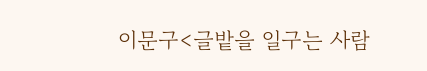이문구<글밭을 일구는 사람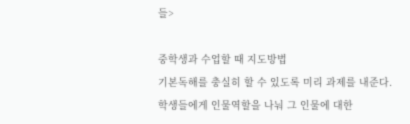들>

중학생과 수업할 때 지도방법
기본독해를 충실히 할 수 있도록 미리 과제를 내준다.
학생들에게 인물역할을 나눠 그 인물에 대한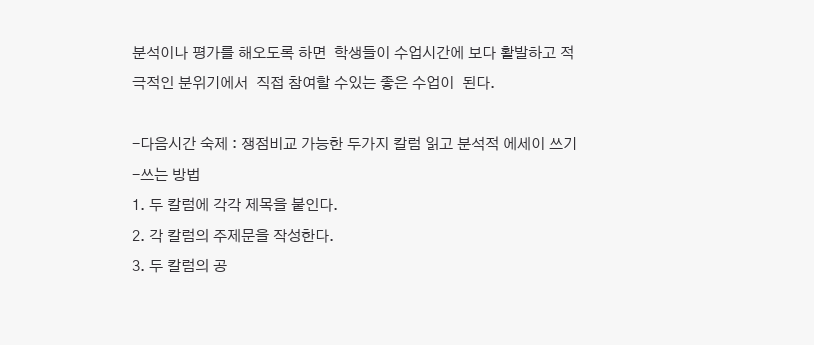분석이나 평가를 해오도록 하면  학생들이 수업시간에 보다 활발하고 적극적인 분위기에서  직접 참여할 수있는 좋은 수업이  된다.

-다음시간 숙제 : 쟁점비교 가능한 두가지 칼럼 읽고 분석적 에세이 쓰기
-쓰는 방법
1. 두 칼럼에 각각 제목을 붙인다.
2. 각 칼럼의 주제문을 작성한다.
3. 두 칼럼의 공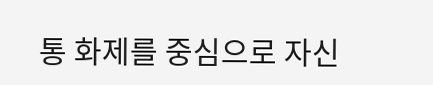통 화제를 중심으로 자신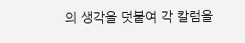의 생각을 덧붙여 각 칼럼을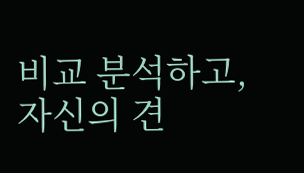비교 분석하고, 자신의 견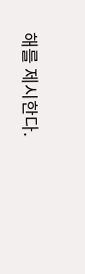해를 제시한다.